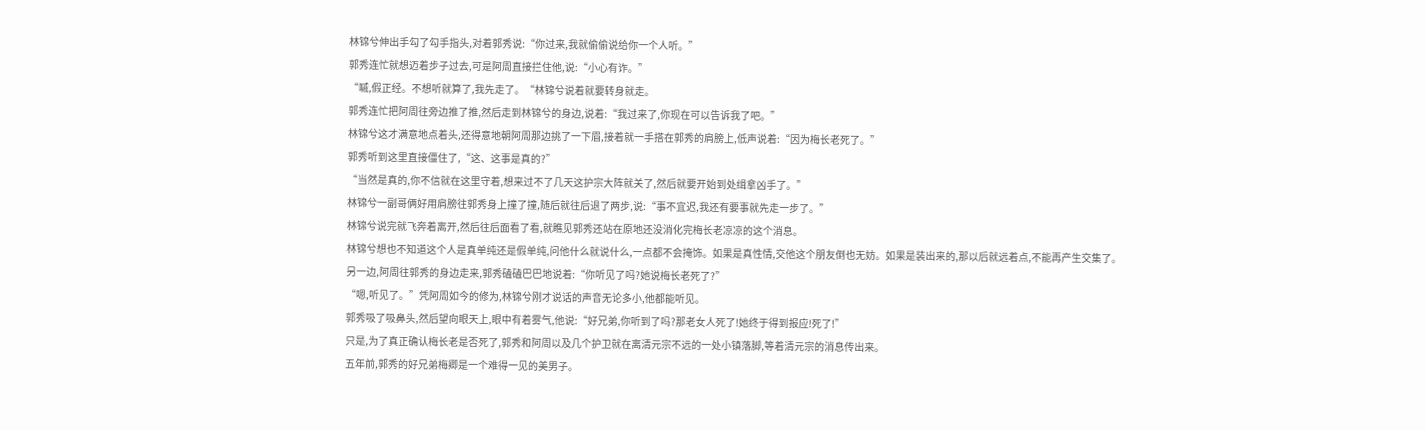林锦兮伸出手勾了勾手指头,对着郭秀说:“你过来,我就偷偷说给你一个人听。”
郭秀连忙就想迈着步子过去,可是阿周直接拦住他,说:“小心有诈。”
“嘁,假正经。不想听就算了,我先走了。“林锦兮说着就要转身就走。
郭秀连忙把阿周往旁边推了推,然后走到林锦兮的身边,说着:“我过来了,你现在可以告诉我了吧。”
林锦兮这才满意地点着头,还得意地朝阿周那边挑了一下眉,接着就一手搭在郭秀的肩膀上,低声说着:“因为梅长老死了。”
郭秀听到这里直接僵住了,“这、这事是真的?”
“当然是真的,你不信就在这里守着,想来过不了几天这护宗大阵就关了,然后就要开始到处缉拿凶手了。”
林锦兮一副哥俩好用肩膀往郭秀身上撞了撞,随后就往后退了两步,说:“事不宜迟,我还有要事就先走一步了。”
林锦兮说完就飞奔着离开,然后往后面看了看,就瞧见郭秀还站在原地还没消化完梅长老凉凉的这个消息。
林锦兮想也不知道这个人是真单纯还是假单纯,问他什么就说什么,一点都不会掩饰。如果是真性情,交他这个朋友倒也无妨。如果是装出来的,那以后就远着点,不能再产生交集了。
另一边,阿周往郭秀的身边走来,郭秀磕磕巴巴地说着:“你听见了吗?她说梅长老死了?”
“嗯,听见了。”凭阿周如今的修为,林锦兮刚才说话的声音无论多小,他都能听见。
郭秀吸了吸鼻头,然后望向眼天上,眼中有着雾气,他说:“好兄弟,你听到了吗?那老女人死了!她终于得到报应!死了!”
只是,为了真正确认梅长老是否死了,郭秀和阿周以及几个护卫就在离清元宗不远的一处小镇落脚,等着清元宗的消息传出来。
五年前,郭秀的好兄弟梅卿是一个难得一见的美男子。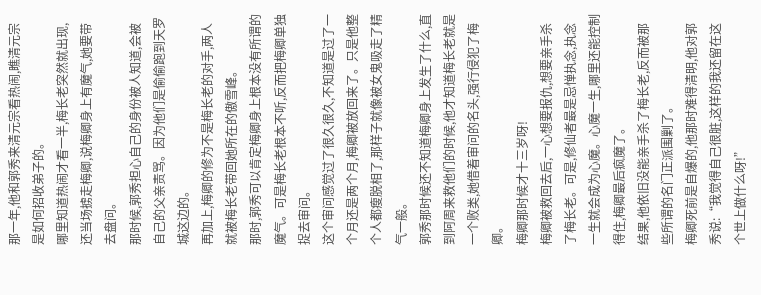那一年,他和郭秀来清元宗看热闹,瞧清元宗是如何招收弟子的。
哪里知道热闹才看一半,梅长老突然就出现,还当场掳走梅卿,说梅卿身上有魔气,她要带去盘问。
那时候,郭秀担心自己的身份被人知道,会被自己的父亲责骂。因为他们是偷偷跑到天罗城这边的。
再加上,梅卿的修为不是梅长老的对手,两人就被梅长老带回她所在的傲雪峰。
那时,郭秀可以肯定梅卿身上根本没有所谓的魔气。可是梅长老根本不听,反而把梅卿单独捉去审问。
这个审问感觉过了很久很久,不知道是过了一个月还是两个月,梅卿被放回来了。只是他整个人都瘦脱相了,那样子就像被女鬼吸走了精气一般。
郭秀那时候还不知道梅卿身上发生了什么,直到阿周来救他们的时候,他才知道梅长老就是一个败类,她借着审问的名头,强行侵犯了梅卿。
梅卿那时候才十三岁呀!
梅卿被救回去后,一心想要报仇,想要亲手杀了梅长老。可是,修仙者最是忌惮执念,执念一生就会成为心魔。心魔一生,哪里还能控制得住,梅卿最后疯魔了。
结果,他依旧没能亲手杀了梅长老,反而被那些所谓的名门正派围剿了。
梅卿死前是自爆的,他那时难得清明,他对郭秀说:“我觉得自己很脏,这样的我还留在这个世上做什么呀!”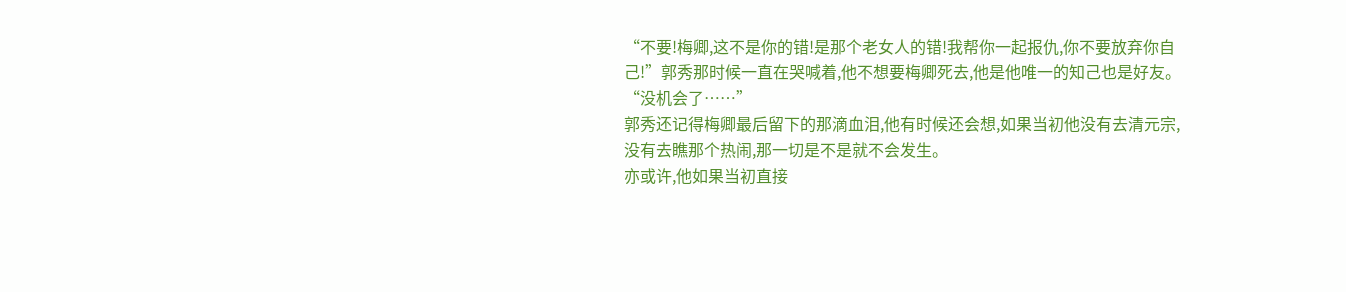“不要!梅卿,这不是你的错!是那个老女人的错!我帮你一起报仇,你不要放弃你自己!”郭秀那时候一直在哭喊着,他不想要梅卿死去,他是他唯一的知己也是好友。
“没机会了……”
郭秀还记得梅卿最后留下的那滴血泪,他有时候还会想,如果当初他没有去清元宗,没有去瞧那个热闹,那一切是不是就不会发生。
亦或许,他如果当初直接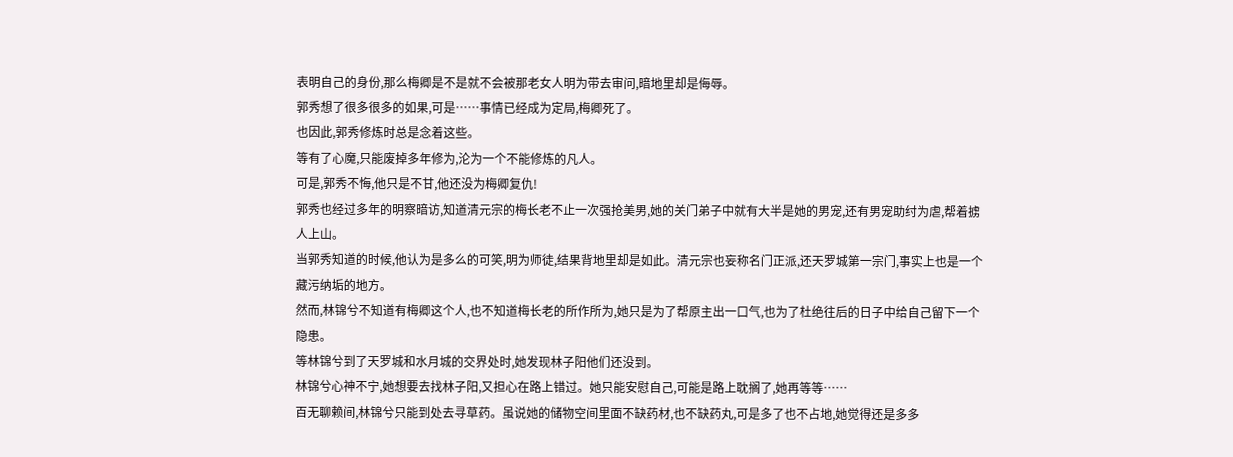表明自己的身份,那么梅卿是不是就不会被那老女人明为带去审问,暗地里却是侮辱。
郭秀想了很多很多的如果,可是……事情已经成为定局,梅卿死了。
也因此,郭秀修炼时总是念着这些。
等有了心魔,只能废掉多年修为,沦为一个不能修炼的凡人。
可是,郭秀不悔,他只是不甘,他还没为梅卿复仇!
郭秀也经过多年的明察暗访,知道清元宗的梅长老不止一次强抢美男,她的关门弟子中就有大半是她的男宠,还有男宠助纣为虐,帮着掳人上山。
当郭秀知道的时候,他认为是多么的可笑,明为师徒,结果背地里却是如此。清元宗也妄称名门正派,还天罗城第一宗门,事实上也是一个藏污纳垢的地方。
然而,林锦兮不知道有梅卿这个人,也不知道梅长老的所作所为,她只是为了帮原主出一口气,也为了杜绝往后的日子中给自己留下一个隐患。
等林锦兮到了天罗城和水月城的交界处时,她发现林子阳他们还没到。
林锦兮心神不宁,她想要去找林子阳,又担心在路上错过。她只能安慰自己,可能是路上耽搁了,她再等等……
百无聊赖间,林锦兮只能到处去寻草药。虽说她的储物空间里面不缺药材,也不缺药丸,可是多了也不占地,她觉得还是多多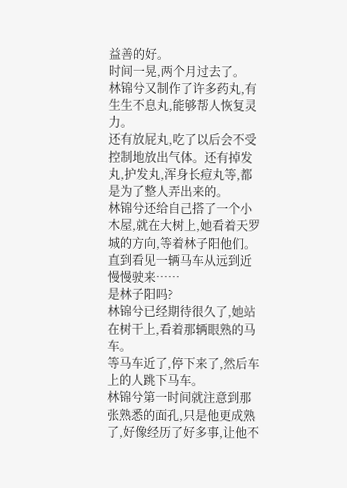益善的好。
时间一晃,两个月过去了。
林锦兮又制作了许多药丸,有生生不息丸,能够帮人恢复灵力。
还有放屁丸,吃了以后会不受控制地放出气体。还有掉发丸,护发丸,浑身长痘丸等,都是为了整人弄出来的。
林锦兮还给自己搭了一个小木屋,就在大树上,她看着天罗城的方向,等着林子阳他们。
直到看见一辆马车从远到近慢慢驶来……
是林子阳吗?
林锦兮已经期待很久了,她站在树干上,看着那辆眼熟的马车。
等马车近了,停下来了,然后车上的人跳下马车。
林锦兮第一时间就注意到那张熟悉的面孔,只是他更成熟了,好像经历了好多事,让他不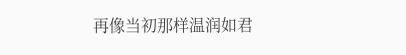再像当初那样温润如君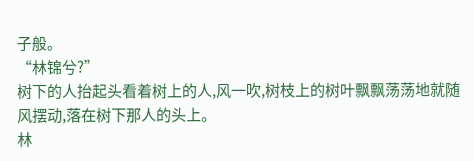子般。
“林锦兮?”
树下的人抬起头看着树上的人,风一吹,树枝上的树叶飘飘荡荡地就随风摆动,落在树下那人的头上。
林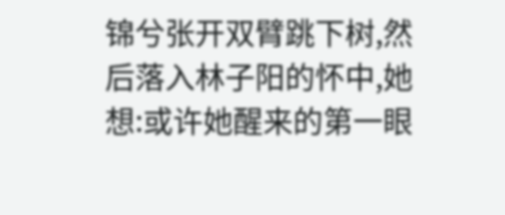锦兮张开双臂跳下树,然后落入林子阳的怀中,她想:或许她醒来的第一眼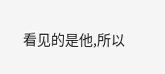看见的是他,所以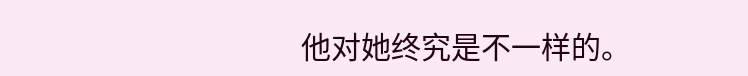他对她终究是不一样的。